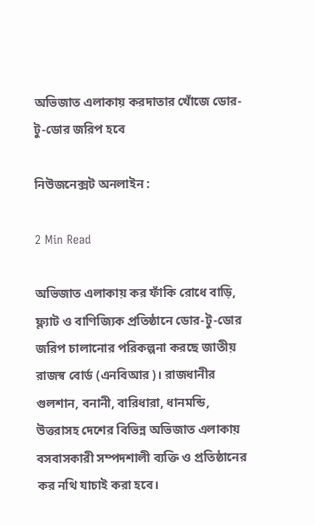অভিজাত এলাকায় করদাতার খোঁজে ডোর-টু-ডোর জরিপ হবে

নিউজনেক্সট অনলাইন :

2 Min Read

অভিজাত এলাকায় কর ফাঁকি রোধে বাড়ি, ফ্ল্যাট ও বাণিজ্যিক প্রতিষ্ঠানে ডোর-টু-ডোর জরিপ চালানোর পরিকল্পনা করছে জাতীয় রাজস্ব বোর্ড (এনবিআর)। রাজধানীর গুলশান, বনানী, বারিধারা, ধানমন্ডি, উত্তরাসহ দেশের বিভিন্ন অভিজাত এলাকায় বসবাসকারী সম্পদশালী ব্যক্তি ও প্রতিষ্ঠানের কর নথি যাচাই করা হবে।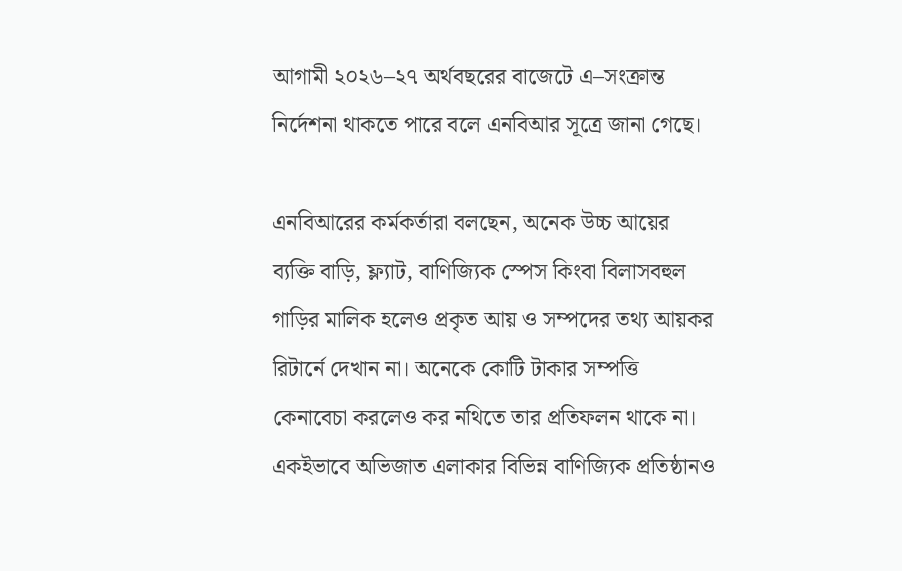আগামী ২০২৬–২৭ অর্থবছরের বাজেটে এ–সংক্রান্ত নির্দেশনা থাকতে পারে বলে এনবিআর সূত্রে জানা গেছে।

এনবিআরের কর্মকর্তারা বলছেন, অনেক উচ্চ আয়ের ব্যক্তি বাড়ি, ফ্ল্যাট, বাণিজ্যিক স্পেস কিংবা বিলাসবহুল গাড়ির মালিক হলেও প্রকৃত আয় ও সম্পদের তথ্য আয়কর রিটার্নে দেখান না। অনেকে কোটি টাকার সম্পত্তি কেনাবেচা করলেও কর নথিতে তার প্রতিফলন থাকে না। একইভাবে অভিজাত এলাকার বিভিন্ন বাণিজ্যিক প্রতিষ্ঠানও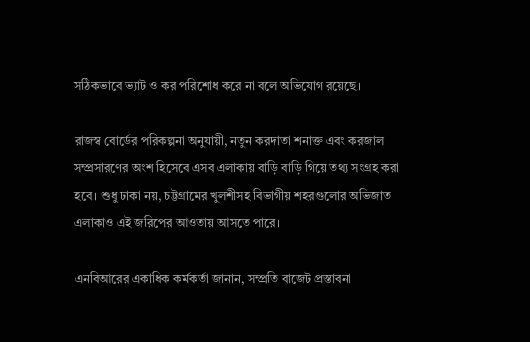সঠিকভাবে ভ্যাট ও কর পরিশোধ করে না বলে অভিযোগ রয়েছে।

রাজস্ব বোর্ডের পরিকল্পনা অনুযায়ী, নতুন করদাতা শনাক্ত এবং করজাল সম্প্রসারণের অংশ হিসেবে এসব এলাকায় বাড়ি বাড়ি গিয়ে তথ্য সংগ্রহ করা হবে। শুধু ঢাকা নয়, চট্টগ্রামের খুলশীসহ বিভাগীয় শহরগুলোর অভিজাত এলাকাও এই জরিপের আওতায় আসতে পারে।

এনবিআরের একাধিক কর্মকর্তা জানান, সম্প্রতি বাজেট প্রস্তাবনা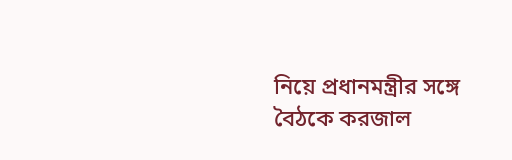নিয়ে প্রধানমন্ত্রীর সঙ্গে বৈঠকে করজাল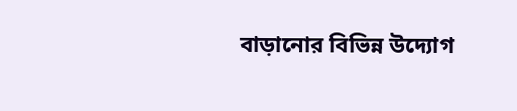বাড়ানোর বিভিন্ন উদ্যোগ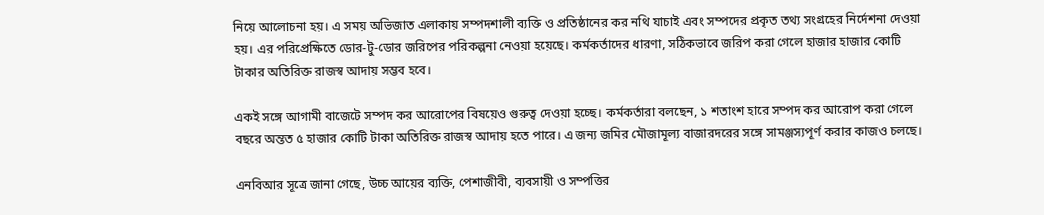নিয়ে আলোচনা হয়। এ সময় অভিজাত এলাকায় সম্পদশালী ব্যক্তি ও প্রতিষ্ঠানের কর নথি যাচাই এবং সম্পদের প্রকৃত তথ্য সংগ্রহের নির্দেশনা দেওয়া হয়। এর পরিপ্রেক্ষিতে ডোর-টু-ডোর জরিপের পরিকল্পনা নেওয়া হয়েছে। কর্মকর্তাদের ধারণা, সঠিকভাবে জরিপ করা গেলে হাজার হাজার কোটি টাকার অতিরিক্ত রাজস্ব আদায় সম্ভব হবে।

একই সঙ্গে আগামী বাজেটে সম্পদ কর আরোপের বিষয়েও গুরুত্ব দেওয়া হচ্ছে। কর্মকর্তারা বলছেন, ১ শতাংশ হারে সম্পদ কর আরোপ করা গেলে বছরে অন্তত ৫ হাজার কোটি টাকা অতিরিক্ত রাজস্ব আদায় হতে পারে। এ জন্য জমির মৌজামূল্য বাজারদরের সঙ্গে সামঞ্জস্যপূর্ণ করার কাজও চলছে।

এনবিআর সূত্রে জানা গেছে, উচ্চ আয়ের ব্যক্তি, পেশাজীবী, ব্যবসায়ী ও সম্পত্তির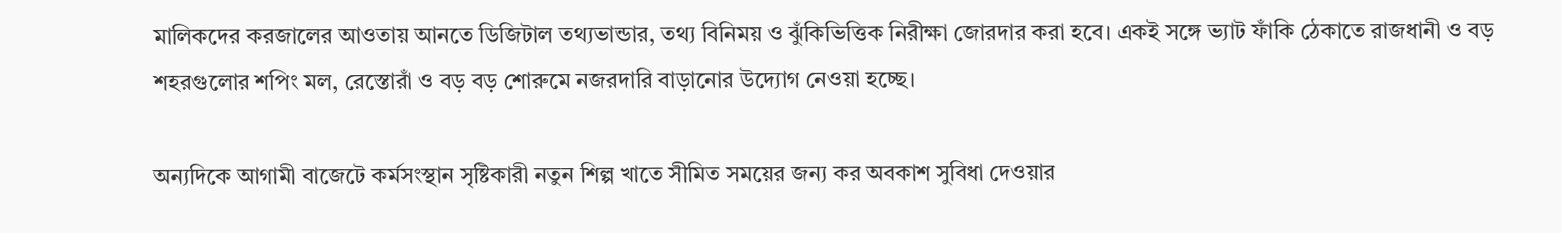মালিকদের করজালের আওতায় আনতে ডিজিটাল তথ্যভান্ডার, তথ্য বিনিময় ও ঝুঁকিভিত্তিক নিরীক্ষা জোরদার করা হবে। একই সঙ্গে ভ্যাট ফাঁকি ঠেকাতে রাজধানী ও বড় শহরগুলোর শপিং মল, রেস্তোরাঁ ও বড় বড় শোরুমে নজরদারি বাড়ানোর উদ্যোগ নেওয়া হচ্ছে।

অন্যদিকে আগামী বাজেটে কর্মসংস্থান সৃষ্টিকারী নতুন শিল্প খাতে সীমিত সময়ের জন্য কর অবকাশ সুবিধা দেওয়ার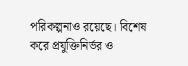পরিকল্পনাও রয়েছে। বিশেষ করে প্রযুক্তিনির্ভর ও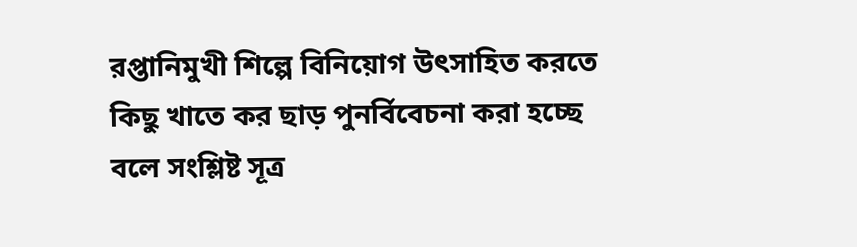রপ্তানিমুখী শিল্পে বিনিয়োগ উৎসাহিত করতে কিছু খাতে কর ছাড় পুনর্বিবেচনা করা হচ্ছে বলে সংশ্লিষ্ট সূত্র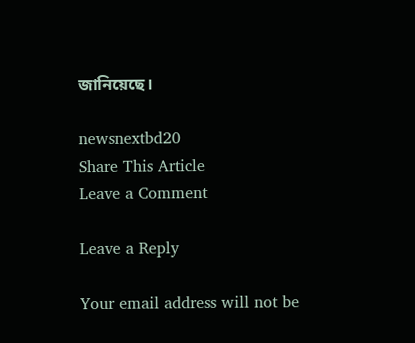জানিয়েছে।

newsnextbd20
Share This Article
Leave a Comment

Leave a Reply

Your email address will not be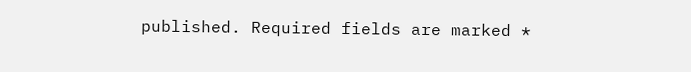published. Required fields are marked *